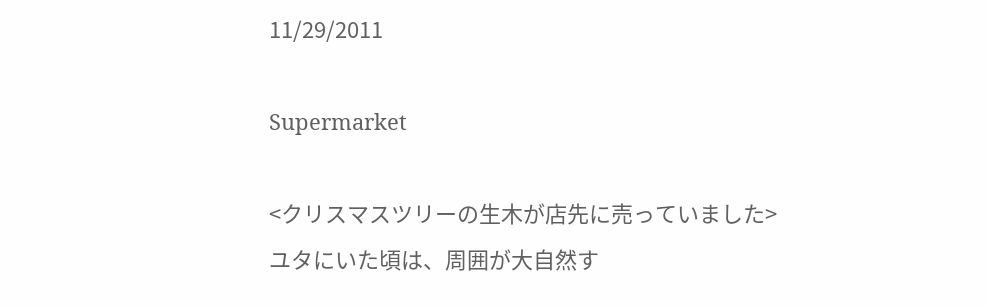11/29/2011

Supermarket

<クリスマスツリーの生木が店先に売っていました>
ユタにいた頃は、周囲が大自然す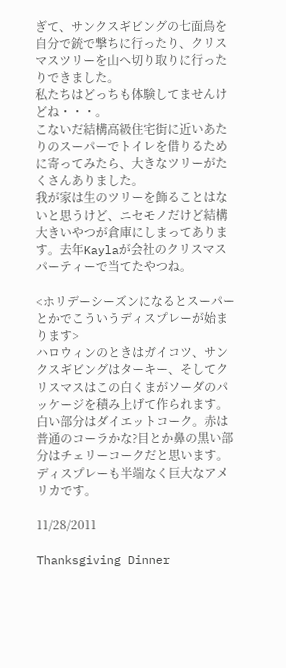ぎて、サンクスギビングの七面鳥を自分で銃で撃ちに行ったり、クリスマスツリーを山へ切り取りに行ったりできました。
私たちはどっちも体験してませんけどね・・・。
こないだ結構高級住宅街に近いあたりのスーパーでトイレを借りるために寄ってみたら、大きなツリーがたくさんありました。
我が家は生のツリーを飾ることはないと思うけど、ニセモノだけど結構大きいやつが倉庫にしまってあります。去年Kaylaが会社のクリスマスパーティーで当てたやつね。

<ホリデーシーズンになるとスーパーとかでこういうディスプレーが始まります>
ハロウィンのときはガイコツ、サンクスギビングはターキー、そしてクリスマスはこの白くまがソーダのパッケージを積み上げて作られます。
白い部分はダイエットコーク。赤は普通のコーラかな?目とか鼻の黒い部分はチェリーコークだと思います。
ディスプレーも半端なく巨大なアメリカです。

11/28/2011

Thanksgiving Dinner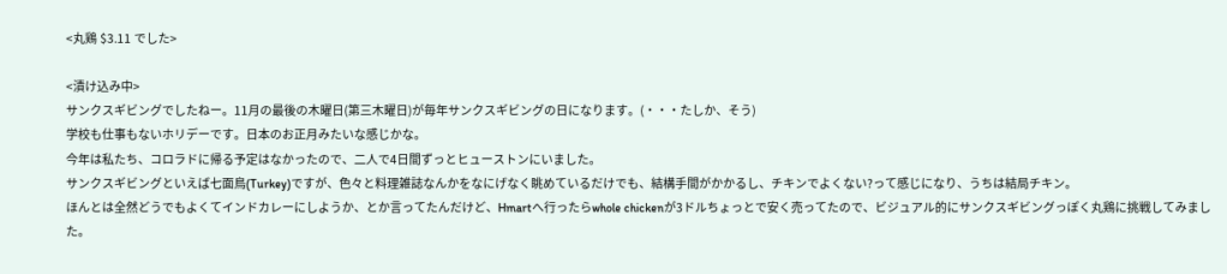<丸鶏 $3.11 でした>

<漬け込み中>
サンクスギビングでしたねー。11月の最後の木曜日(第三木曜日)が毎年サンクスギビングの日になります。(・・・たしか、そう)
学校も仕事もないホリデーです。日本のお正月みたいな感じかな。
今年は私たち、コロラドに帰る予定はなかったので、二人で4日間ずっとヒューストンにいました。
サンクスギビングといえば七面鳥(Turkey)ですが、色々と料理雑誌なんかをなにげなく眺めているだけでも、結構手間がかかるし、チキンでよくない?って感じになり、うちは結局チキン。
ほんとは全然どうでもよくてインドカレーにしようか、とか言ってたんだけど、Hmartへ行ったらwhole chickenが3ドルちょっとで安く売ってたので、ビジュアル的にサンクスギビングっぽく丸鶏に挑戦してみました。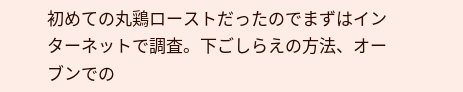初めての丸鶏ローストだったのでまずはインターネットで調査。下ごしらえの方法、オーブンでの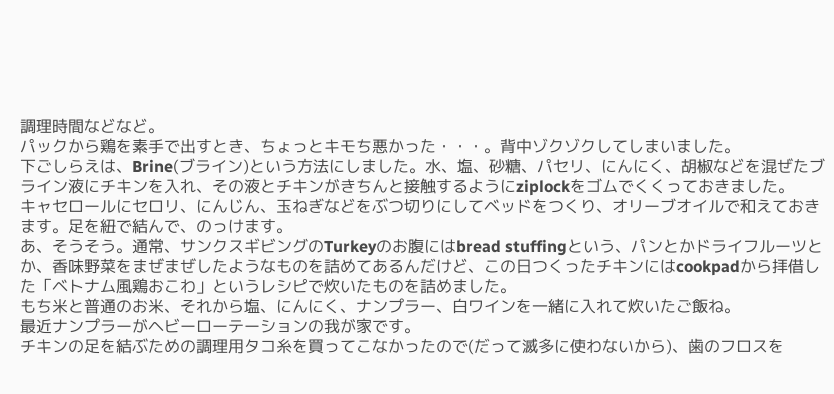調理時間などなど。
パックから鶏を素手で出すとき、ちょっとキモち悪かった・・・。背中ゾクゾクしてしまいました。
下ごしらえは、Brine(ブライン)という方法にしました。水、塩、砂糖、パセリ、にんにく、胡椒などを混ぜたブライン液にチキンを入れ、その液とチキンがきちんと接触するようにziplockをゴムでくくっておきました。
キャセロールにセロリ、にんじん、玉ねぎなどをぶつ切りにしてベッドをつくり、オリーブオイルで和えておきます。足を紐で結んで、のっけます。
あ、そうそう。通常、サンクスギビングのTurkeyのお腹にはbread stuffingという、パンとかドライフルーツとか、香味野菜をまぜまぜしたようなものを詰めてあるんだけど、この日つくったチキンにはcookpadから拝借した「ベトナム風鶏おこわ」というレシピで炊いたものを詰めました。
もち米と普通のお米、それから塩、にんにく、ナンプラー、白ワインを一緒に入れて炊いたご飯ね。
最近ナンプラーがヘビーローテーションの我が家です。
チキンの足を結ぶための調理用タコ糸を買ってこなかったので(だって滅多に使わないから)、歯のフロスを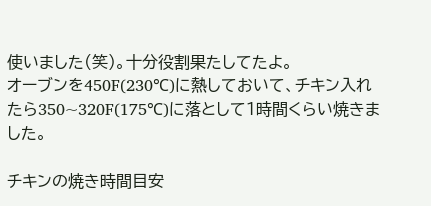使いました(笑)。十分役割果たしてたよ。
オーブンを450F(230℃)に熱しておいて、チキン入れたら350~320F(175℃)に落として1時間くらい焼きました。

チキンの焼き時間目安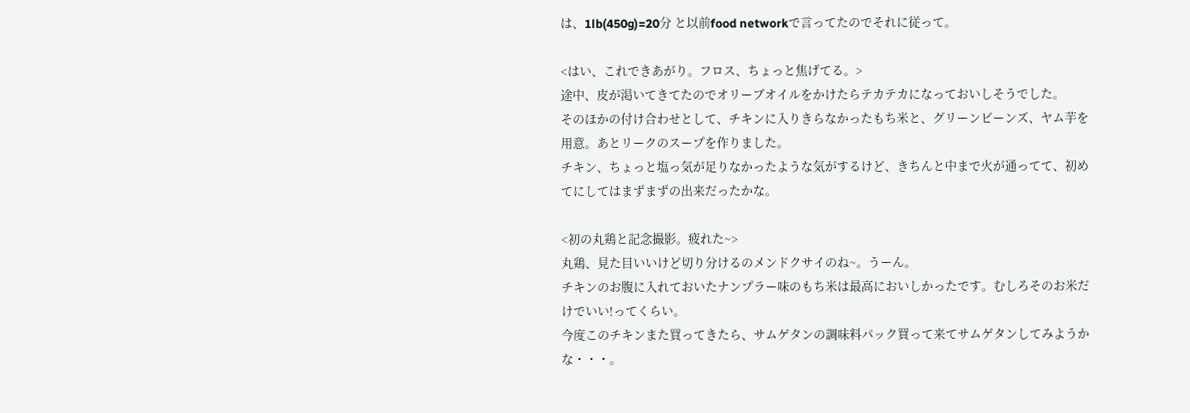は、1lb(450g)=20分 と以前food networkで言ってたのでそれに従って。

<はい、これできあがり。フロス、ちょっと焦げてる。>
途中、皮が渇いてきてたのでオリーブオイルをかけたらテカテカになっておいしそうでした。
そのほかの付け合わせとして、チキンに入りきらなかったもち米と、グリーンビーンズ、ヤム芋を用意。あとリークのスープを作りました。
チキン、ちょっと塩っ気が足りなかったような気がするけど、きちんと中まで火が通ってて、初めてにしてはまずまずの出来だったかな。

<初の丸鶏と記念撮影。疲れた~>
丸鶏、見た目いいけど切り分けるのメンドクサイのね~。うーん。
チキンのお腹に入れておいたナンプラー味のもち米は最高においしかったです。むしろそのお米だけでいい!ってくらい。
今度このチキンまた買ってきたら、サムゲタンの調味料パック買って来てサムゲタンしてみようかな・・・。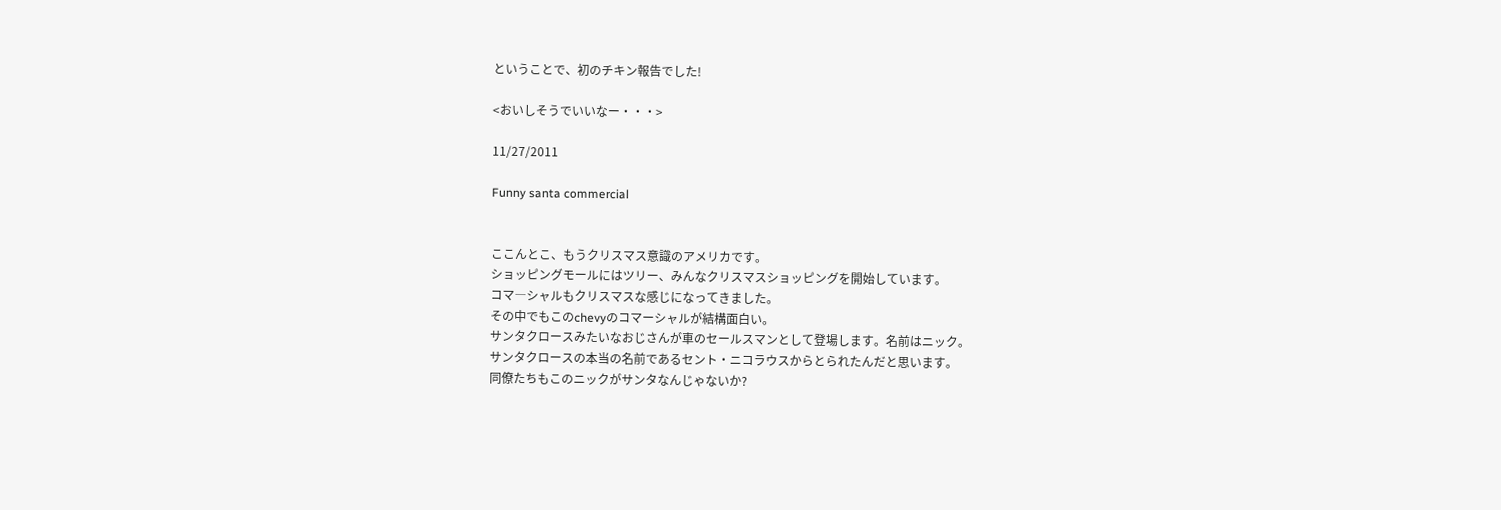ということで、初のチキン報告でした!

<おいしそうでいいなー・・・>

11/27/2011

Funny santa commercial


ここんとこ、もうクリスマス意識のアメリカです。
ショッピングモールにはツリー、みんなクリスマスショッピングを開始しています。
コマ―シャルもクリスマスな感じになってきました。
その中でもこのchevyのコマーシャルが結構面白い。
サンタクロースみたいなおじさんが車のセールスマンとして登場します。名前はニック。
サンタクロースの本当の名前であるセント・ニコラウスからとられたんだと思います。
同僚たちもこのニックがサンタなんじゃないか?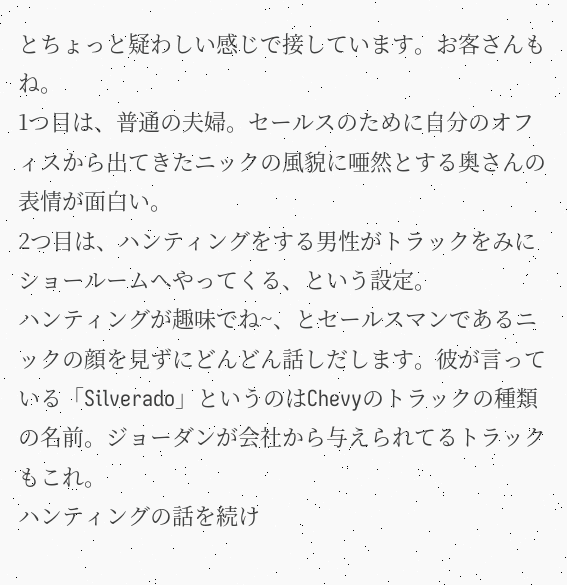とちょっと疑わしい感じで接しています。お客さんもね。
1つ目は、普通の夫婦。セールスのために自分のオフィスから出てきたニックの風貌に唖然とする奥さんの表情が面白い。
2つ目は、ハンティングをする男性がトラックをみにショールームへやってくる、という設定。
ハンティングが趣味でね~、とセールスマンであるニックの顔を見ずにどんどん話しだします。彼が言っている「Silverado」というのはChevyのトラックの種類の名前。ジョーダンが会社から与えられてるトラックもこれ。
ハンティングの話を続け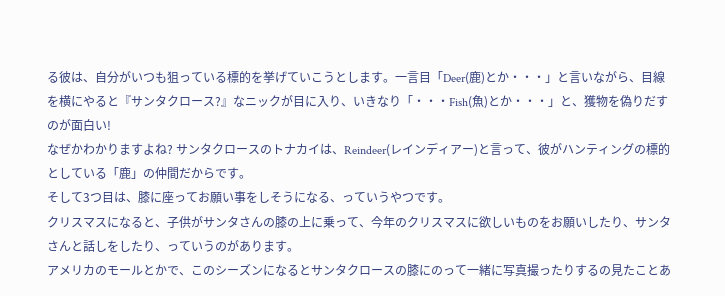る彼は、自分がいつも狙っている標的を挙げていこうとします。一言目「Deer(鹿)とか・・・」と言いながら、目線を横にやると『サンタクロース?』なニックが目に入り、いきなり「・・・Fish(魚)とか・・・」と、獲物を偽りだすのが面白い!
なぜかわかりますよね? サンタクロースのトナカイは、Reindeer(レインディアー)と言って、彼がハンティングの標的としている「鹿」の仲間だからです。
そして3つ目は、膝に座ってお願い事をしそうになる、っていうやつです。
クリスマスになると、子供がサンタさんの膝の上に乗って、今年のクリスマスに欲しいものをお願いしたり、サンタさんと話しをしたり、っていうのがあります。
アメリカのモールとかで、このシーズンになるとサンタクロースの膝にのって一緒に写真撮ったりするの見たことあ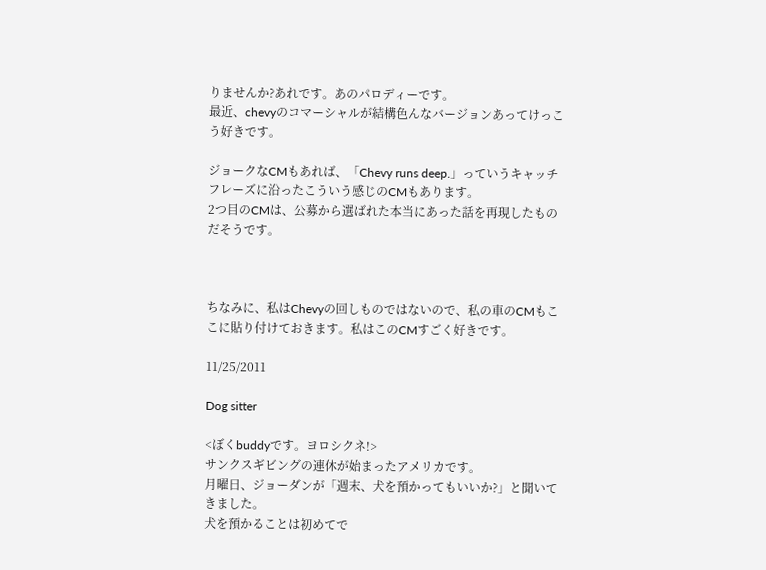りませんか?あれです。あのパロディーです。
最近、chevyのコマーシャルが結構色んなバージョンあってけっこう好きです。

ジョークなCMもあれば、「Chevy runs deep.」っていうキャッチフレーズに沿ったこういう感じのCMもあります。
2つ目のCMは、公募から選ばれた本当にあった話を再現したものだそうです。



ちなみに、私はChevyの回しものではないので、私の車のCMもここに貼り付けておきます。私はこのCMすごく好きです。

11/25/2011

Dog sitter

<ぼくbuddyです。ヨロシクネ!>
サンクスギビングの連休が始まったアメリカです。
月曜日、ジョーダンが「週末、犬を預かってもいいか?」と聞いてきました。
犬を預かることは初めてで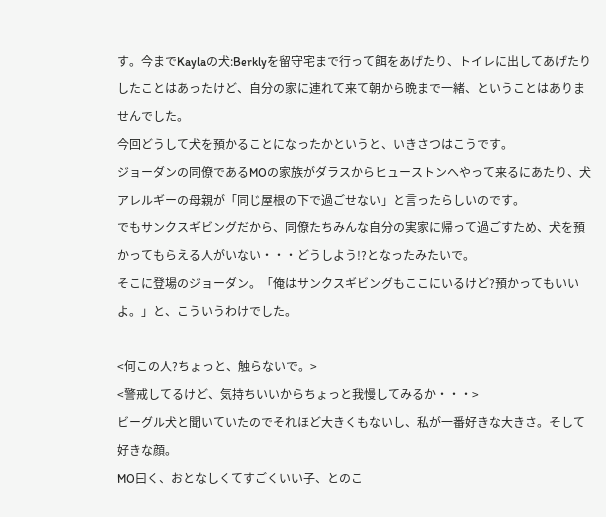す。今までKaylaの犬:Berklyを留守宅まで行って餌をあげたり、トイレに出してあげたりしたことはあったけど、自分の家に連れて来て朝から晩まで一緒、ということはありませんでした。
今回どうして犬を預かることになったかというと、いきさつはこうです。
ジョーダンの同僚であるMOの家族がダラスからヒューストンへやって来るにあたり、犬アレルギーの母親が「同じ屋根の下で過ごせない」と言ったらしいのです。
でもサンクスギビングだから、同僚たちみんな自分の実家に帰って過ごすため、犬を預かってもらえる人がいない・・・どうしよう!?となったみたいで。
そこに登場のジョーダン。「俺はサンクスギビングもここにいるけど?預かってもいいよ。」と、こういうわけでした。

<何この人?ちょっと、触らないで。>
<警戒してるけど、気持ちいいからちょっと我慢してみるか・・・>
ビーグル犬と聞いていたのでそれほど大きくもないし、私が一番好きな大きさ。そして好きな顔。
MO曰く、おとなしくてすごくいい子、とのこ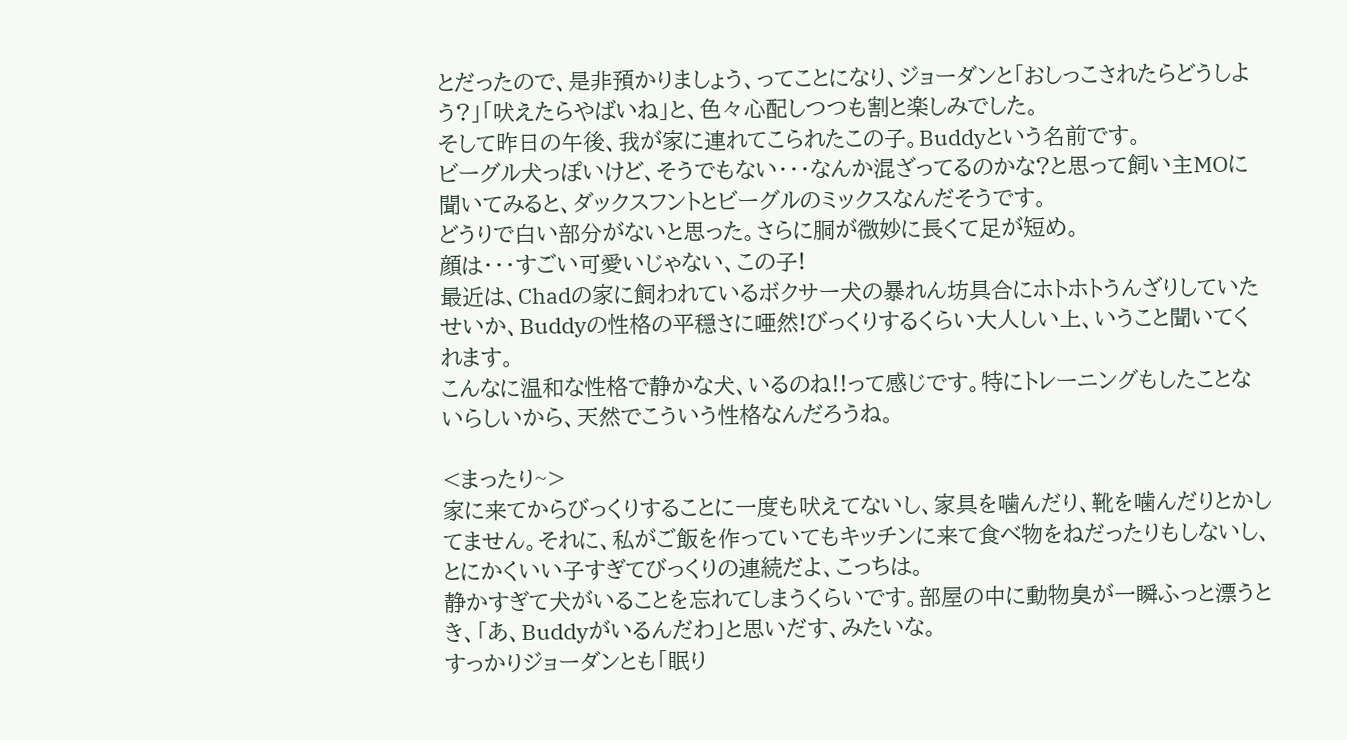とだったので、是非預かりましょう、ってことになり、ジョーダンと「おしっこされたらどうしよう?」「吠えたらやばいね」と、色々心配しつつも割と楽しみでした。
そして昨日の午後、我が家に連れてこられたこの子。Buddyという名前です。
ビーグル犬っぽいけど、そうでもない・・・なんか混ざってるのかな?と思って飼い主MOに聞いてみると、ダックスフントとビーグルのミックスなんだそうです。
どうりで白い部分がないと思った。さらに胴が微妙に長くて足が短め。
顔は・・・すごい可愛いじゃない、この子!
最近は、Chadの家に飼われているボクサー犬の暴れん坊具合にホトホトうんざりしていたせいか、Buddyの性格の平穏さに唖然!びっくりするくらい大人しい上、いうこと聞いてくれます。
こんなに温和な性格で静かな犬、いるのね!!って感じです。特にトレーニングもしたことないらしいから、天然でこういう性格なんだろうね。

<まったり~>
家に来てからびっくりすることに一度も吠えてないし、家具を噛んだり、靴を噛んだりとかしてません。それに、私がご飯を作っていてもキッチンに来て食べ物をねだったりもしないし、とにかくいい子すぎてびっくりの連続だよ、こっちは。
静かすぎて犬がいることを忘れてしまうくらいです。部屋の中に動物臭が一瞬ふっと漂うとき、「あ、Buddyがいるんだわ」と思いだす、みたいな。
すっかりジョーダンとも「眠り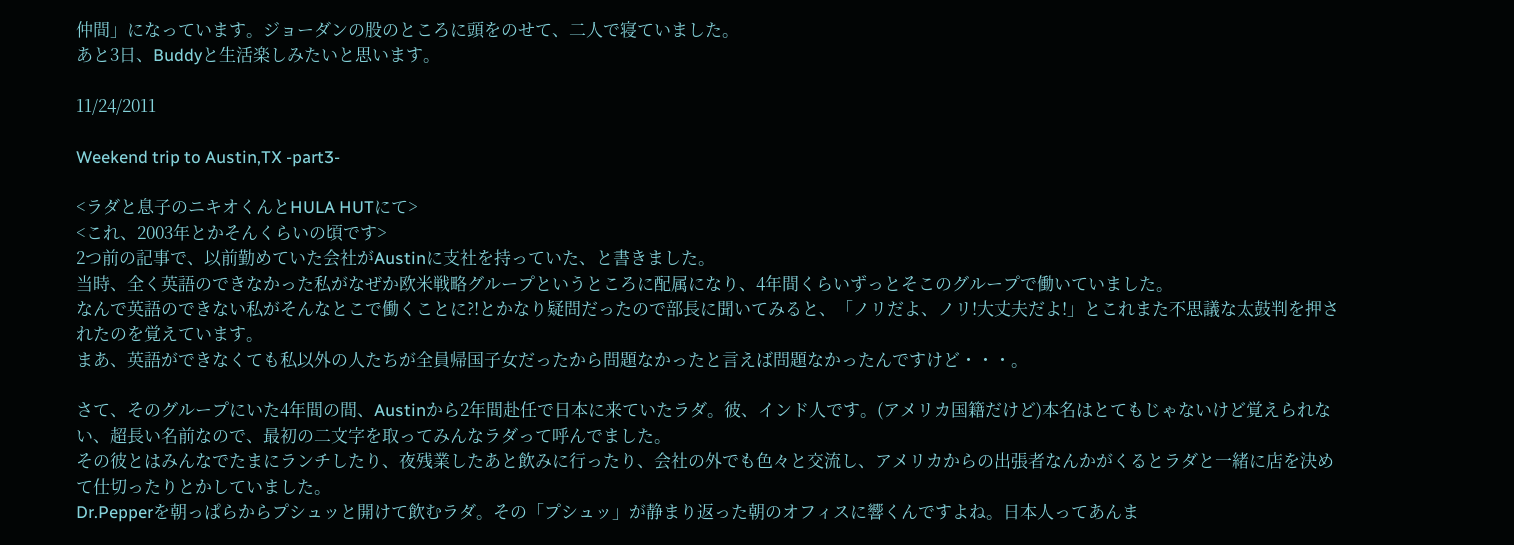仲間」になっています。ジョーダンの股のところに頭をのせて、二人で寝ていました。
あと3日、Buddyと生活楽しみたいと思います。

11/24/2011

Weekend trip to Austin,TX -part3-

<ラダと息子のニキオくんとHULA HUTにて>
<これ、2003年とかそんくらいの頃です>
2つ前の記事で、以前勤めていた会社がAustinに支社を持っていた、と書きました。
当時、全く英語のできなかった私がなぜか欧米戦略グループというところに配属になり、4年間くらいずっとそこのグループで働いていました。
なんで英語のできない私がそんなとこで働くことに?!とかなり疑問だったので部長に聞いてみると、「ノリだよ、ノリ!大丈夫だよ!」とこれまた不思議な太鼓判を押されたのを覚えています。
まあ、英語ができなくても私以外の人たちが全員帰国子女だったから問題なかったと言えば問題なかったんですけど・・・。

さて、そのグループにいた4年間の間、Austinから2年間赴任で日本に来ていたラダ。彼、インド人です。(アメリカ国籍だけど)本名はとてもじゃないけど覚えられない、超長い名前なので、最初の二文字を取ってみんなラダって呼んでました。
その彼とはみんなでたまにランチしたり、夜残業したあと飲みに行ったり、会社の外でも色々と交流し、アメリカからの出張者なんかがくるとラダと一緒に店を決めて仕切ったりとかしていました。
Dr.Pepperを朝っぱらからプシュッと開けて飲むラダ。その「プシュッ」が静まり返った朝のオフィスに響くんですよね。日本人ってあんま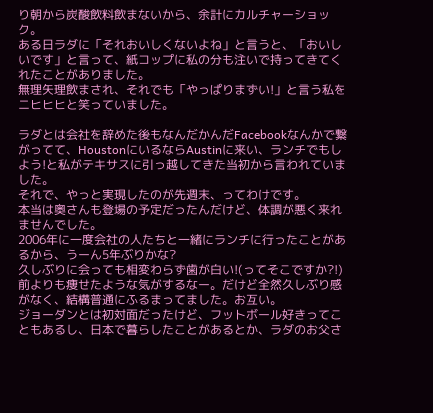り朝から炭酸飲料飲まないから、余計にカルチャーショック。
ある日ラダに「それおいしくないよね」と言うと、「おいしいです」と言って、紙コップに私の分も注いで持ってきてくれたことがありました。
無理矢理飲まされ、それでも「やっぱりまずい!」と言う私をニヒヒヒと笑っていました。

ラダとは会社を辞めた後もなんだかんだFacebookなんかで繋がってて、HoustonにいるならAustinに来い、ランチでもしよう!と私がテキサスに引っ越してきた当初から言われていました。
それで、やっと実現したのが先週末、ってわけです。
本当は奥さんも登場の予定だったんだけど、体調が悪く来れませんでした。
2006年に一度会社の人たちと一緒にランチに行ったことがあるから、うーん5年ぶりかな?
久しぶりに会っても相変わらず歯が白い!(ってそこですか?!)
前よりも痩せたような気がするなー。だけど全然久しぶり感がなく、結構普通にふるまってました。お互い。
ジョーダンとは初対面だったけど、フットボール好きってこともあるし、日本で暮らしたことがあるとか、ラダのお父さ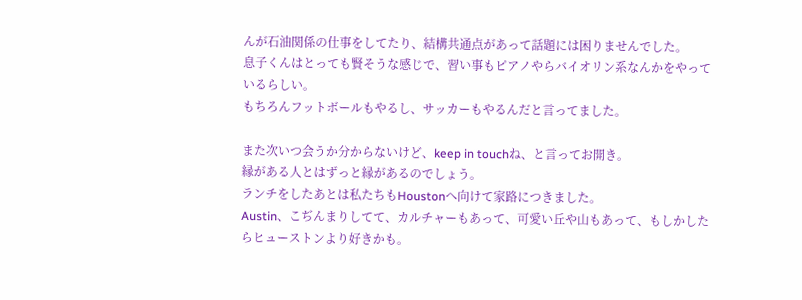んが石油関係の仕事をしてたり、結構共通点があって話題には困りませんでした。
息子くんはとっても賢そうな感じで、習い事もピアノやらバイオリン系なんかをやっているらしい。
もちろんフットボールもやるし、サッカーもやるんだと言ってました。

また次いつ会うか分からないけど、keep in touchね、と言ってお開き。
縁がある人とはずっと縁があるのでしょう。
ランチをしたあとは私たちもHoustonへ向けて家路につきました。
Austin、こぢんまりしてて、カルチャーもあって、可愛い丘や山もあって、もしかしたらヒューストンより好きかも。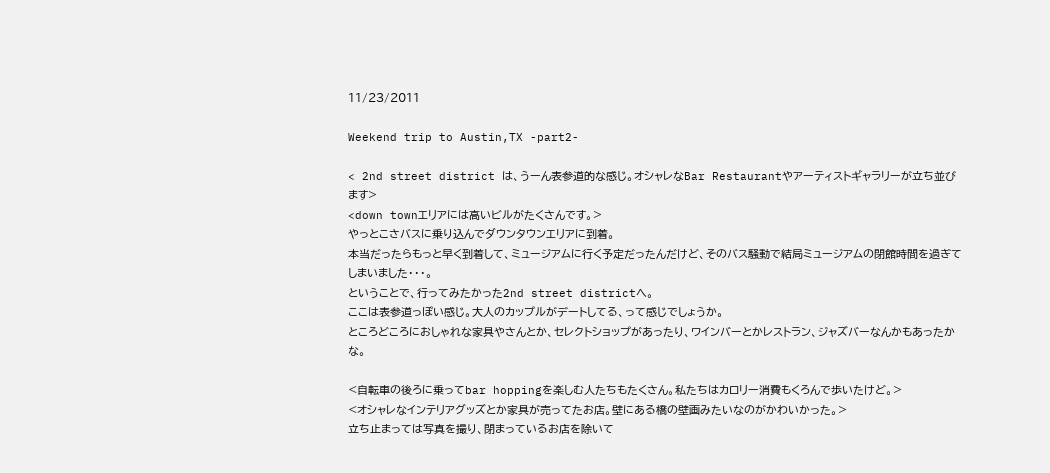11/23/2011

Weekend trip to Austin,TX -part2-

< 2nd street district は、うーん表参道的な感じ。オシャレなBar Restaurantやアーティストギャラリーが立ち並びます>
<down townエリアには高いビルがたくさんです。>
やっとこさバスに乗り込んでダウンタウンエリアに到着。
本当だったらもっと早く到着して、ミュージアムに行く予定だったんだけど、そのバス騒動で結局ミュージアムの閉館時間を過ぎてしまいました・・・。
ということで、行ってみたかった2nd street districtへ。
ここは表参道っぽい感じ。大人のカップルがデートしてる、って感じでしょうか。
ところどころにおしゃれな家具やさんとか、セレクトショップがあったり、ワインバーとかレストラン、ジャズバーなんかもあったかな。

<自転車の後ろに乗ってbar hoppingを楽しむ人たちもたくさん。私たちはカロリー消費もくろんで歩いたけど。>
<オシャレなインテリアグッズとか家具が売ってたお店。壁にある橋の壁画みたいなのがかわいかった。>
立ち止まっては写真を撮り、閉まっているお店を除いて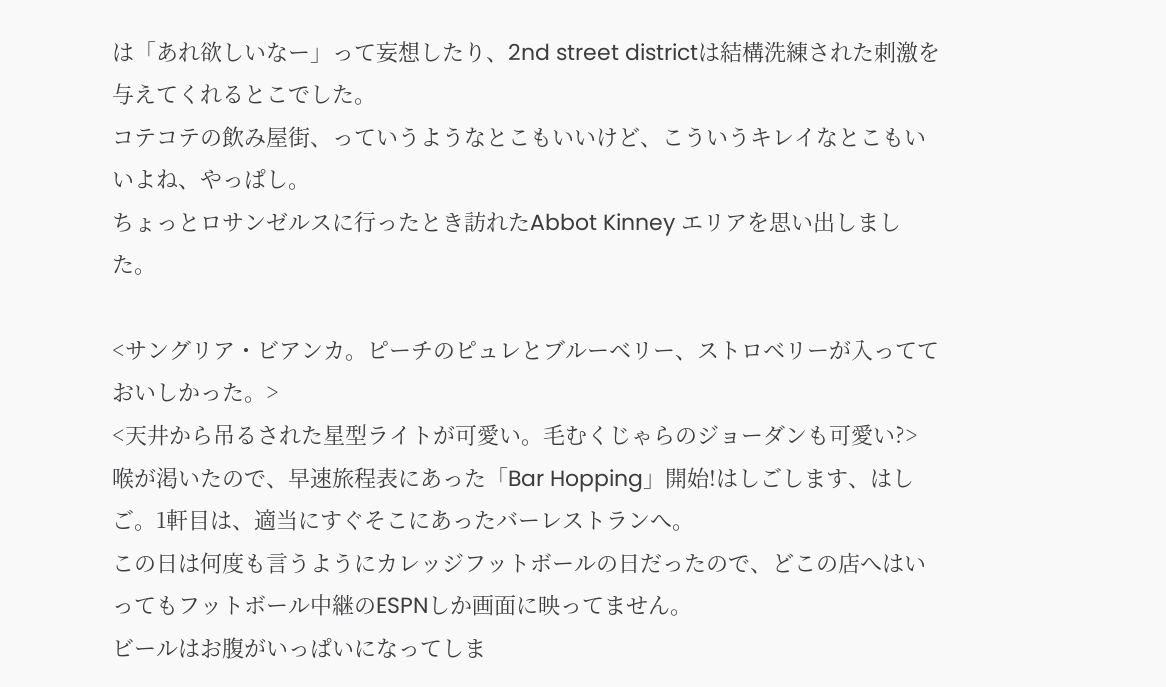は「あれ欲しいなー」って妄想したり、2nd street districtは結構洗練された刺激を与えてくれるとこでした。
コテコテの飲み屋街、っていうようなとこもいいけど、こういうキレイなとこもいいよね、やっぱし。
ちょっとロサンゼルスに行ったとき訪れたAbbot Kinney エリアを思い出しました。

<サングリア・ビアンカ。ピーチのピュレとブルーベリー、ストロベリーが入ってておいしかった。>
<天井から吊るされた星型ライトが可愛い。毛むくじゃらのジョーダンも可愛い?>
喉が渇いたので、早速旅程表にあった「Bar Hopping」開始!はしごします、はしご。1軒目は、適当にすぐそこにあったバーレストランへ。
この日は何度も言うようにカレッジフットボールの日だったので、どこの店へはいってもフットボール中継のESPNしか画面に映ってません。
ビールはお腹がいっぱいになってしま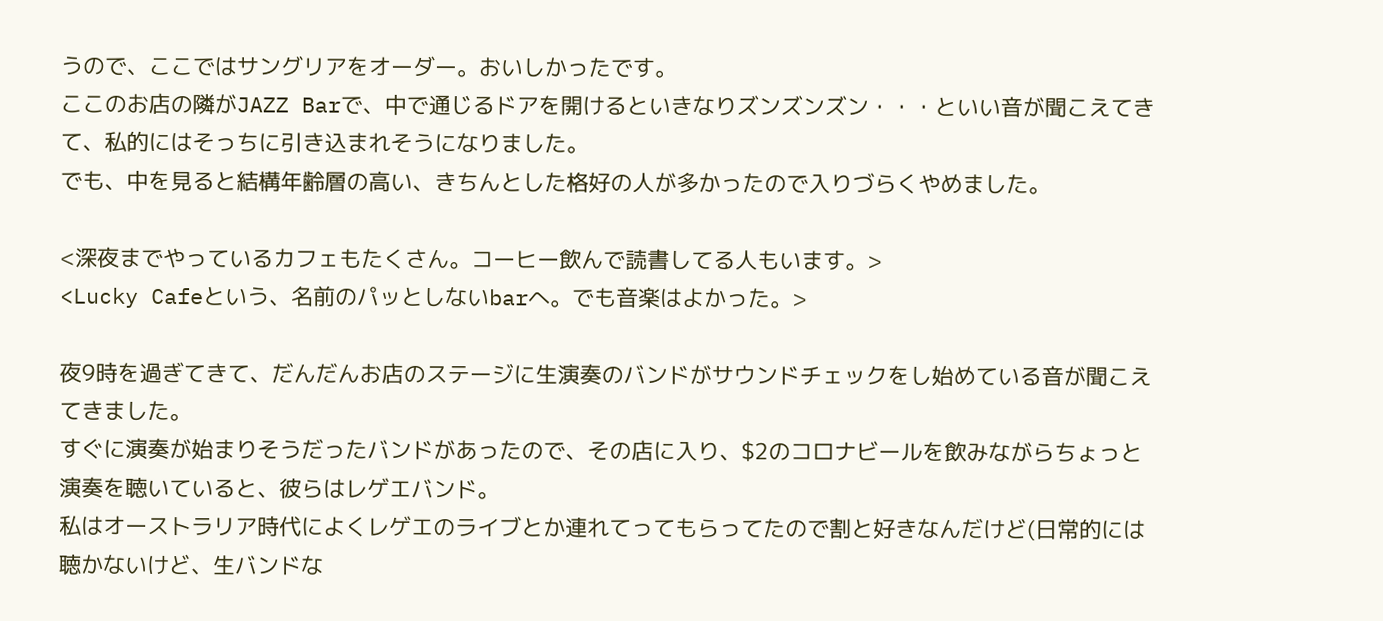うので、ここではサングリアをオーダー。おいしかったです。
ここのお店の隣がJAZZ Barで、中で通じるドアを開けるといきなりズンズンズン・・・といい音が聞こえてきて、私的にはそっちに引き込まれそうになりました。
でも、中を見ると結構年齢層の高い、きちんとした格好の人が多かったので入りづらくやめました。

<深夜までやっているカフェもたくさん。コーヒー飲んで読書してる人もいます。>
<Lucky Cafeという、名前のパッとしないbarへ。でも音楽はよかった。>

夜9時を過ぎてきて、だんだんお店のステージに生演奏のバンドがサウンドチェックをし始めている音が聞こえてきました。
すぐに演奏が始まりそうだったバンドがあったので、その店に入り、$2のコロナビールを飲みながらちょっと演奏を聴いていると、彼らはレゲエバンド。
私はオーストラリア時代によくレゲエのライブとか連れてってもらってたので割と好きなんだけど(日常的には聴かないけど、生バンドな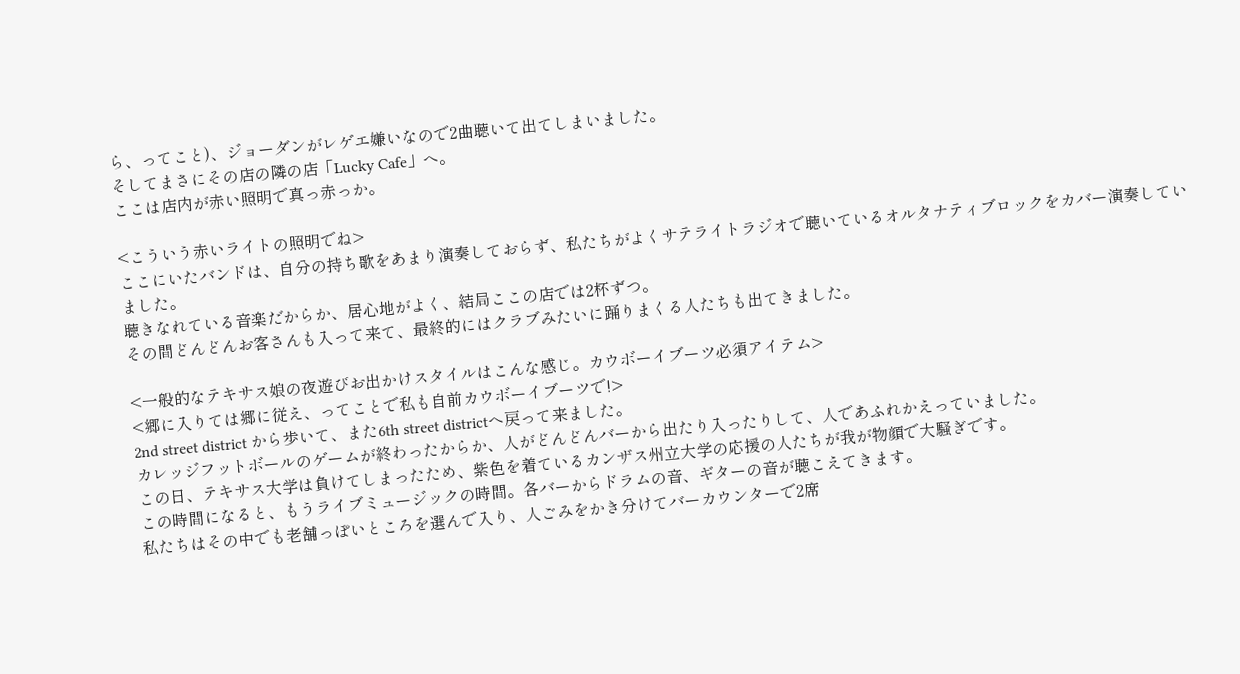ら、ってこと)、ジョーダンがレゲエ嫌いなので2曲聴いて出てしまいました。
そしてまさにその店の隣の店「Lucky Cafe」へ。
ここは店内が赤い照明で真っ赤っか。

<こういう赤いライトの照明でね>
ここにいたバンドは、自分の持ち歌をあまり演奏しておらず、私たちがよくサテライトラジオで聴いているオルタナティブロックをカバー演奏していました。
聴きなれている音楽だからか、居心地がよく、結局ここの店では2杯ずつ。
その間どんどんお客さんも入って来て、最終的にはクラブみたいに踊りまくる人たちも出てきました。

<一般的なテキサス娘の夜遊びお出かけスタイルはこんな感じ。カウボーイブーツ必須アイテム>
<郷に入りては郷に従え、ってことで私も自前カウボーイブーツで!>
2nd street district から歩いて、また6th street districtへ戻って来ました。
カレッジフットボールのゲームが終わったからか、人がどんどんバーから出たり入ったりして、人であふれかえっていました。
この日、テキサス大学は負けてしまったため、紫色を着ているカンザス州立大学の応援の人たちが我が物顔で大騒ぎです。
この時間になると、もうライブミュージックの時間。各バーからドラムの音、ギターの音が聴こえてきます。
私たちはその中でも老舗っぽいところを選んで入り、人ごみをかき分けてバーカウンターで2席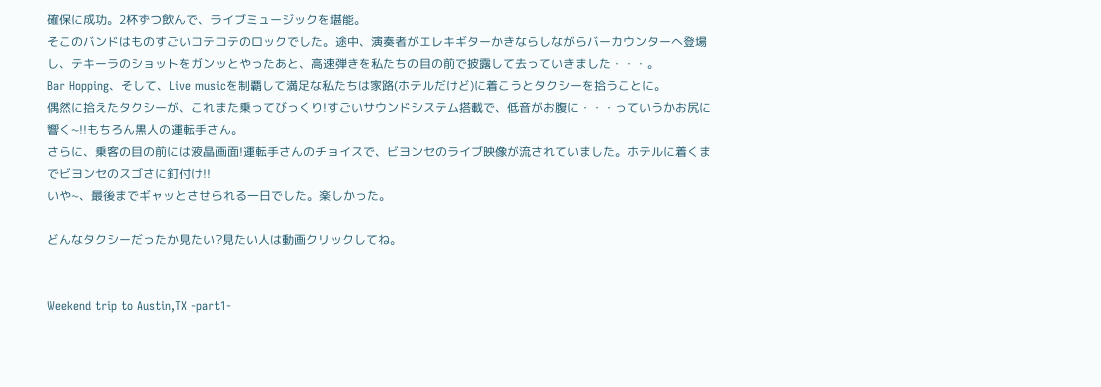確保に成功。2杯ずつ飲んで、ライブミュージックを堪能。
そこのバンドはものすごいコテコテのロックでした。途中、演奏者がエレキギターかきならしながらバーカウンターへ登場し、テキーラのショットをガンッとやったあと、高速弾きを私たちの目の前で披露して去っていきました・・・。
Bar Hopping、そして、Live musicを制覇して満足な私たちは家路(ホテルだけど)に着こうとタクシーを拾うことに。
偶然に拾えたタクシーが、これまた乗ってびっくり!すごいサウンドシステム搭載で、低音がお腹に・・・っていうかお尻に響く~!!もちろん黒人の運転手さん。
さらに、乗客の目の前には液晶画面!運転手さんのチョイスで、ビヨンセのライブ映像が流されていました。ホテルに着くまでビヨンセのスゴさに釘付け!!
いや~、最後までギャッとさせられる一日でした。楽しかった。

どんなタクシーだったか見たい?見たい人は動画クリックしてね。


Weekend trip to Austin,TX -part1-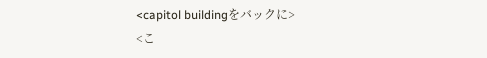<capitol buildingをバックに>
<こ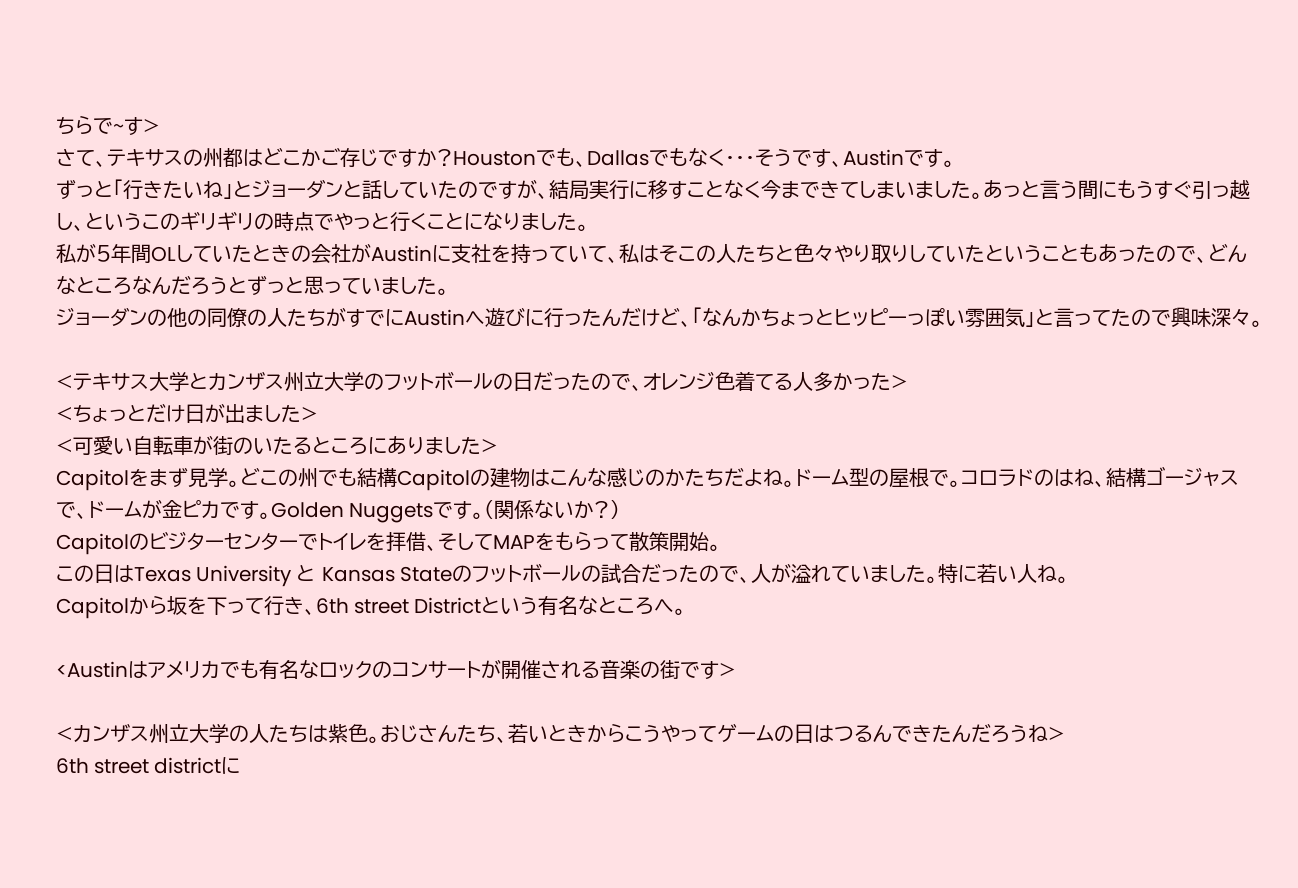ちらで~す>
さて、テキサスの州都はどこかご存じですか?Houstonでも、Dallasでもなく・・・そうです、Austinです。
ずっと「行きたいね」とジョーダンと話していたのですが、結局実行に移すことなく今まできてしまいました。あっと言う間にもうすぐ引っ越し、というこのギリギリの時点でやっと行くことになりました。
私が5年間OLしていたときの会社がAustinに支社を持っていて、私はそこの人たちと色々やり取りしていたということもあったので、どんなところなんだろうとずっと思っていました。
ジョーダンの他の同僚の人たちがすでにAustinへ遊びに行ったんだけど、「なんかちょっとヒッピーっぽい雰囲気」と言ってたので興味深々。

<テキサス大学とカンザス州立大学のフットボールの日だったので、オレンジ色着てる人多かった>
<ちょっとだけ日が出ました>
<可愛い自転車が街のいたるところにありました>
Capitolをまず見学。どこの州でも結構Capitolの建物はこんな感じのかたちだよね。ドーム型の屋根で。コロラドのはね、結構ゴージャスで、ドームが金ピカです。Golden Nuggetsです。(関係ないか?)
Capitolのビジターセンターでトイレを拝借、そしてMAPをもらって散策開始。
この日はTexas University と Kansas Stateのフットボールの試合だったので、人が溢れていました。特に若い人ね。
Capitolから坂を下って行き、6th street Districtという有名なところへ。

<Austinはアメリカでも有名なロックのコンサートが開催される音楽の街です>

<カンザス州立大学の人たちは紫色。おじさんたち、若いときからこうやってゲームの日はつるんできたんだろうね>
6th street districtに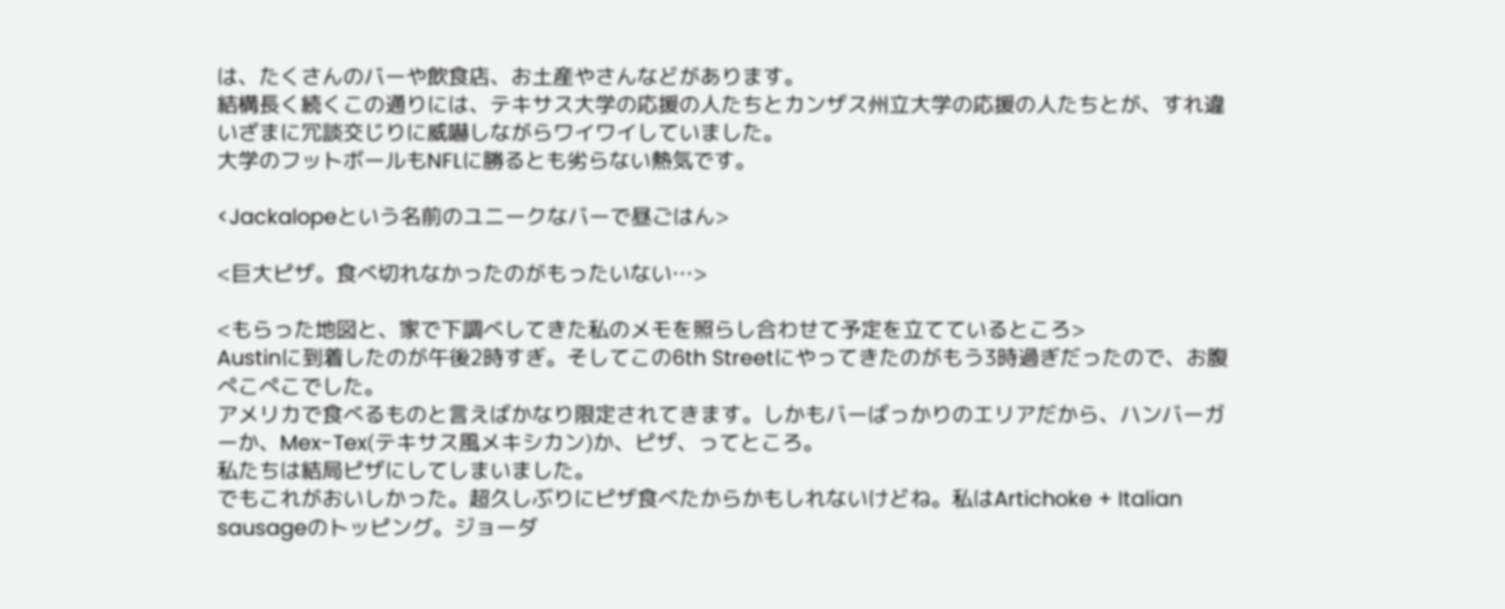は、たくさんのバーや飲食店、お土産やさんなどがあります。
結構長く続くこの通りには、テキサス大学の応援の人たちとカンザス州立大学の応援の人たちとが、すれ違いざまに冗談交じりに威嚇しながらワイワイしていました。
大学のフットボールもNFLに勝るとも劣らない熱気です。

<Jackalopeという名前のユニークなバーで昼ごはん>

<巨大ピザ。食べ切れなかったのがもったいない…>

<もらった地図と、家で下調べしてきた私のメモを照らし合わせて予定を立てているところ>
Austinに到着したのが午後2時すぎ。そしてこの6th Streetにやってきたのがもう3時過ぎだったので、お腹ぺこぺこでした。
アメリカで食べるものと言えばかなり限定されてきます。しかもバーばっかりのエリアだから、ハンバーガーか、Mex-Tex(テキサス風メキシカン)か、ピザ、ってところ。
私たちは結局ピザにしてしまいました。
でもこれがおいしかった。超久しぶりにピザ食べたからかもしれないけどね。私はArtichoke + Italian sausageのトッピング。ジョーダ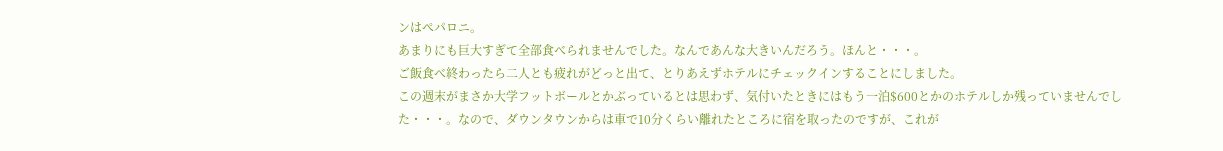ンはぺパロニ。
あまりにも巨大すぎて全部食べられませんでした。なんであんな大きいんだろう。ほんと・・・。
ご飯食べ終わったら二人とも疲れがどっと出て、とりあえずホテルにチェックインすることにしました。
この週末がまさか大学フットボールとかぶっているとは思わず、気付いたときにはもう一泊$600とかのホテルしか残っていませんでした・・・。なので、ダウンタウンからは車で10分くらい離れたところに宿を取ったのですが、これが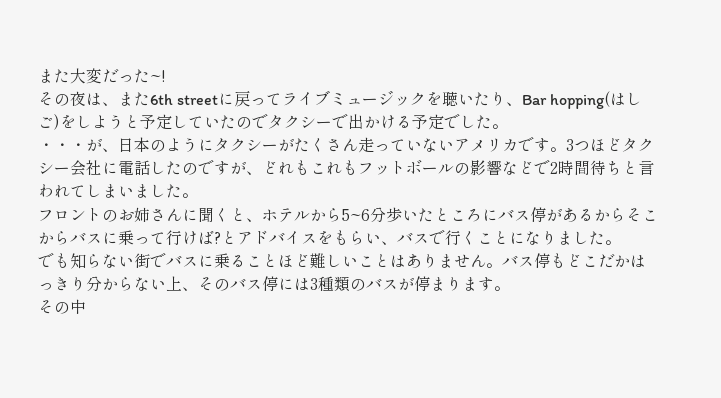また大変だった~!
その夜は、また6th streetに戻ってライブミュージックを聴いたり、Bar hopping(はしご)をしようと予定していたのでタクシーで出かける予定でした。
・・・が、日本のようにタクシーがたくさん走っていないアメリカです。3つほどタクシー会社に電話したのですが、どれもこれもフットボールの影響などで2時間待ちと言われてしまいました。
フロントのお姉さんに聞くと、ホテルから5~6分歩いたところにバス停があるからそこからバスに乗って行けば?とアドバイスをもらい、バスで行くことになりました。
でも知らない街でバスに乗ることほど難しいことはありません。バス停もどこだかはっきり分からない上、そのバス停には3種類のバスが停まります。
その中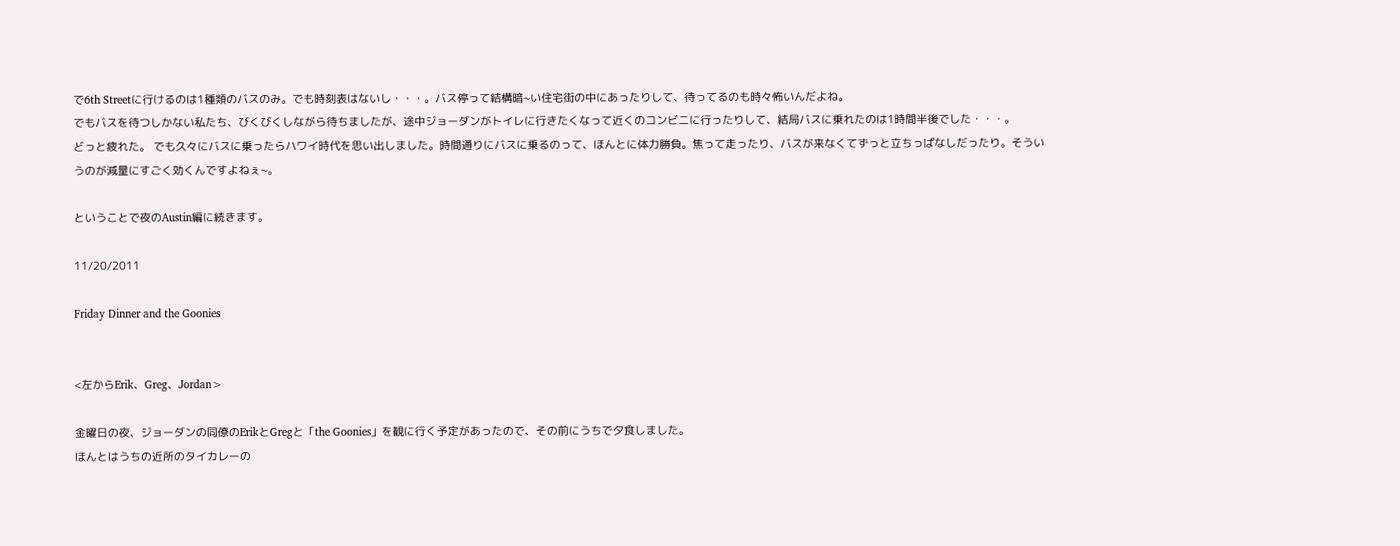で6th Streetに行けるのは1種類のバスのみ。でも時刻表はないし・・・。バス停って結構暗~い住宅街の中にあったりして、待ってるのも時々怖いんだよね。
でもバスを待つしかない私たち、びくびくしながら待ちましたが、途中ジョーダンがトイレに行きたくなって近くのコンビニに行ったりして、結局バスに乗れたのは1時間半後でした・・・。
どっと疲れた。 でも久々にバスに乗ったらハワイ時代を思い出しました。時間通りにバスに乗るのって、ほんとに体力勝負。焦って走ったり、バスが来なくてずっと立ちっぱなしだったり。そういうのが減量にすごく効くんですよねぇ~。

ということで夜のAustin編に続きます。

11/20/2011

Friday Dinner and the Goonies


<左からErik、Greg、Jordan>

金曜日の夜、ジョーダンの同僚のErikとGregと「the Goonies」を観に行く予定があったので、その前にうちで夕食しました。
ほんとはうちの近所のタイカレーの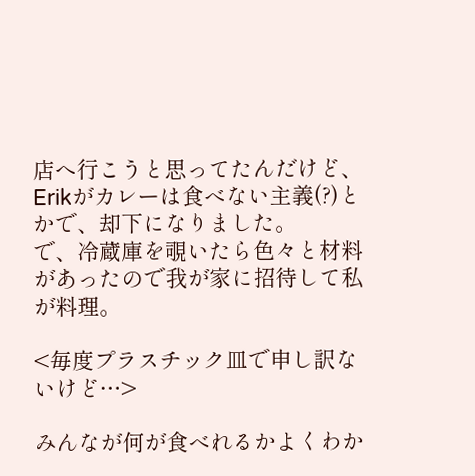店へ行こうと思ってたんだけど、Erikがカレーは食べない主義(?)とかで、却下になりました。
で、冷蔵庫を覗いたら色々と材料があったので我が家に招待して私が料理。

<毎度プラスチック皿で申し訳ないけど…>

みんなが何が食べれるかよくわか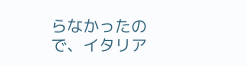らなかったので、イタリア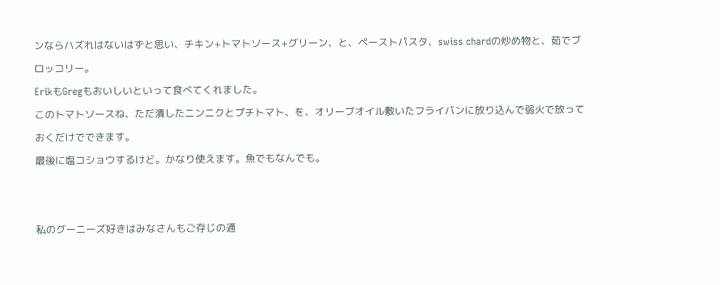ンならハズれはないはずと思い、チキン+トマトソース+グリーン、と、ペーストパスタ、swiss chardの炒め物と、茹でブロッコリー。
ErikもGregもおいしいといって食べてくれました。
このトマトソースね、ただ潰したニンニクとプチトマト、を、オリーブオイル敷いたフライパンに放り込んで弱火で放っておくだけでできます。
最後に塩コショウするけど。かなり使えます。魚でもなんでも。


私のグーニーズ好きはみなさんもご存じの通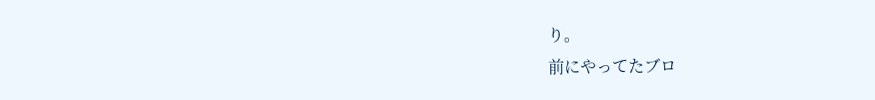り。
前にやってたブロ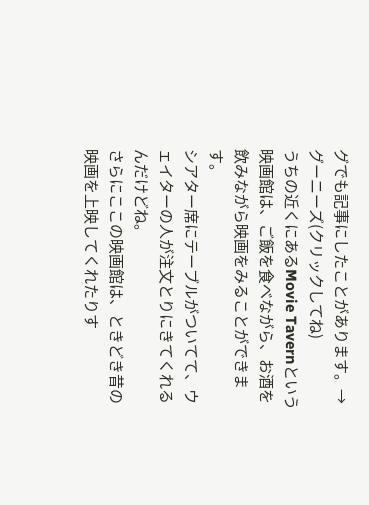グでも記事にしたことがあります。→ グーニーズ(クリックしてね)
うちの近くにあるMovie Tavernという映画館は、ご飯を食べながら、お酒を飲みながら映画をみることができます。
シアター席にテーブルがついてて、ウェイターの人が注文とりにきてくれるんだけどね。
さらにここの映画館は、ときどき昔の映画を上映してくれたりす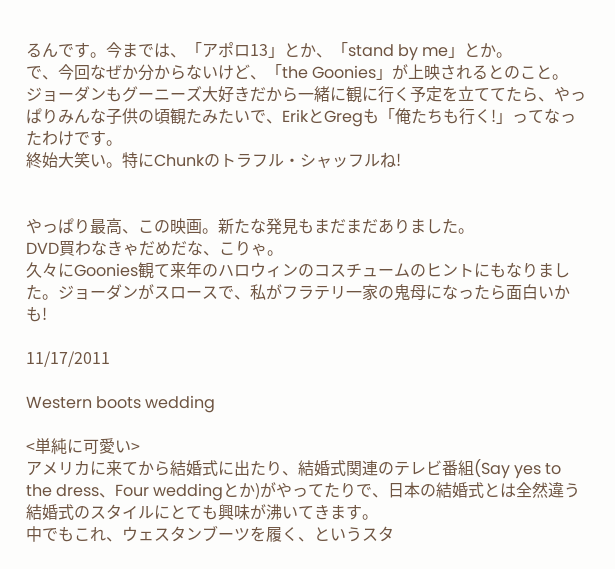るんです。今までは、「アポロ13」とか、「stand by me」とか。
で、今回なぜか分からないけど、「the Goonies」が上映されるとのこと。
ジョーダンもグーニーズ大好きだから一緒に観に行く予定を立ててたら、やっぱりみんな子供の頃観たみたいで、ErikとGregも「俺たちも行く!」ってなったわけです。
終始大笑い。特にChunkのトラフル・シャッフルね!


やっぱり最高、この映画。新たな発見もまだまだありました。
DVD買わなきゃだめだな、こりゃ。
久々にGoonies観て来年のハロウィンのコスチュームのヒントにもなりました。ジョーダンがスロースで、私がフラテリ一家の鬼母になったら面白いかも!

11/17/2011

Western boots wedding

<単純に可愛い>
アメリカに来てから結婚式に出たり、結婚式関連のテレビ番組(Say yes to the dress、Four weddingとか)がやってたりで、日本の結婚式とは全然違う結婚式のスタイルにとても興味が沸いてきます。
中でもこれ、ウェスタンブーツを履く、というスタ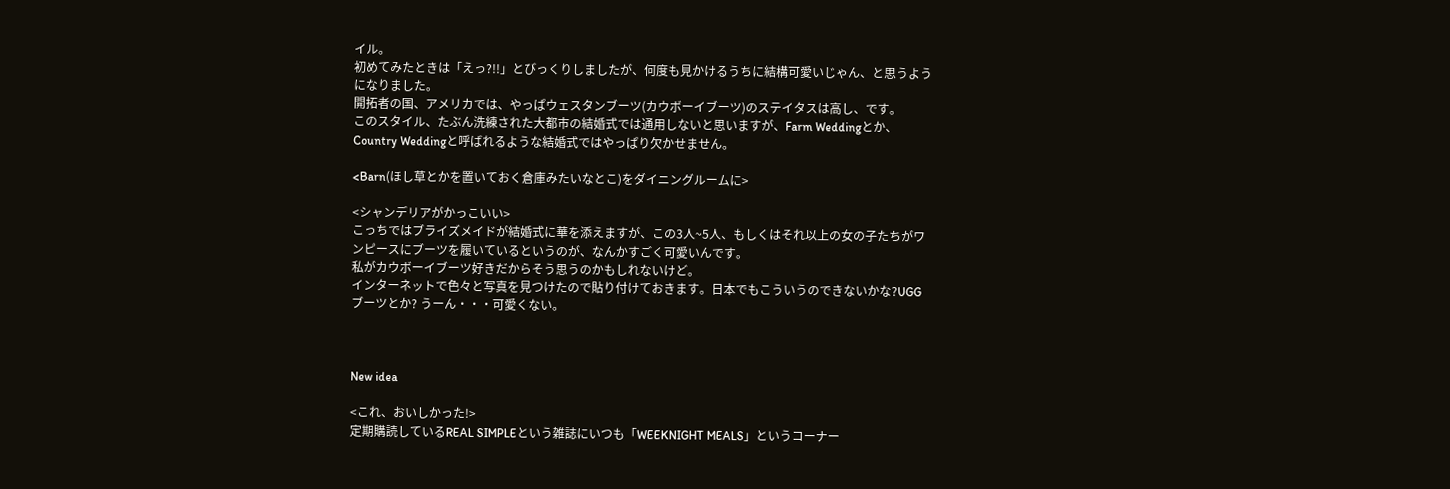イル。
初めてみたときは「えっ?!!」とびっくりしましたが、何度も見かけるうちに結構可愛いじゃん、と思うようになりました。
開拓者の国、アメリカでは、やっぱウェスタンブーツ(カウボーイブーツ)のステイタスは高し、です。
このスタイル、たぶん洗練された大都市の結婚式では通用しないと思いますが、Farm Weddingとか、Country Weddingと呼ばれるような結婚式ではやっぱり欠かせません。

<Barn(ほし草とかを置いておく倉庫みたいなとこ)をダイニングルームに>

<シャンデリアがかっこいい>
こっちではブライズメイドが結婚式に華を添えますが、この3人~5人、もしくはそれ以上の女の子たちがワンピースにブーツを履いているというのが、なんかすごく可愛いんです。
私がカウボーイブーツ好きだからそう思うのかもしれないけど。
インターネットで色々と写真を見つけたので貼り付けておきます。日本でもこういうのできないかな?UGG ブーツとか? うーん・・・可愛くない。



New idea

<これ、おいしかった!>
定期購読しているREAL SIMPLEという雑誌にいつも「WEEKNIGHT MEALS」というコーナー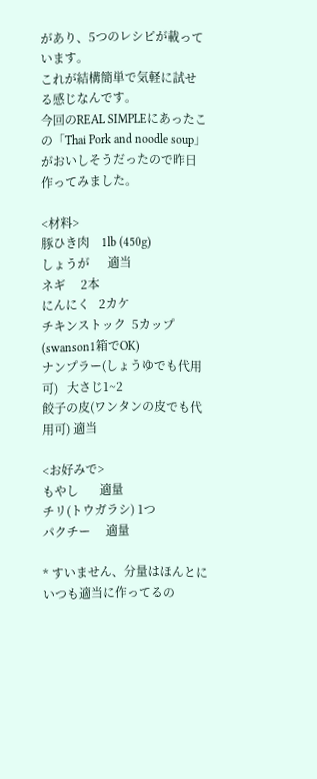があり、5つのレシピが載っています。
これが結構簡単で気軽に試せる感じなんです。
今回のREAL SIMPLEにあったこの「Thai Pork and noodle soup」がおいしそうだったので昨日作ってみました。

<材料>
豚ひき肉    1lb (450g)
しょうが      適当
ネギ     2本
にんにく   2カケ
チキンストック  5カップ(swanson1箱でOK)
ナンプラー(しょうゆでも代用可)   大さじ1~2
餃子の皮(ワンタンの皮でも代用可) 適当

<お好みで>
もやし       適量
チリ(トウガラシ) 1つ
パクチー     適量

* すいません、分量はほんとにいつも適当に作ってるの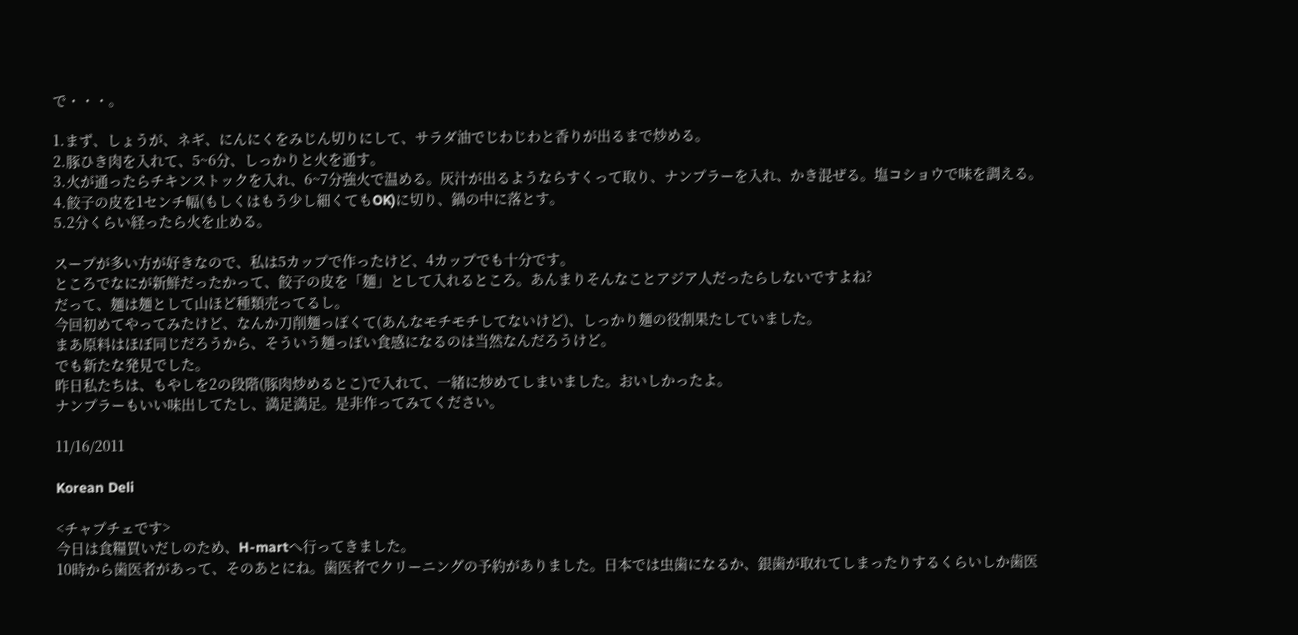で・・・。

1.まず、しょうが、ネギ、にんにくをみじん切りにして、サラダ油でじわじわと香りが出るまで炒める。
2.豚ひき肉を入れて、5~6分、しっかりと火を通す。
3.火が通ったらチキンストックを入れ、6~7分強火で温める。灰汁が出るようならすくって取り、ナンプラーを入れ、かき混ぜる。塩コショウで味を調える。
4.餃子の皮を1センチ幅(もしくはもう少し細くてもOK)に切り、鍋の中に落とす。
5.2分くらい経ったら火を止める。

スープが多い方が好きなので、私は5カップで作ったけど、4カップでも十分です。
ところでなにが新鮮だったかって、餃子の皮を「麺」として入れるところ。あんまりそんなことアジア人だったらしないですよね?
だって、麺は麺として山ほど種類売ってるし。
今回初めてやってみたけど、なんか刀削麺っぽくて(あんなモチモチしてないけど)、しっかり麺の役割果たしていました。
まあ原料はほぼ同じだろうから、そういう麺っぽい食感になるのは当然なんだろうけど。
でも新たな発見でした。
昨日私たちは、もやしを2の段階(豚肉炒めるとこ)で入れて、一緒に炒めてしまいました。おいしかったよ。
ナンプラーもいい味出してたし、満足満足。是非作ってみてください。

11/16/2011

Korean Deli

<チャプチェです>
今日は食糧買いだしのため、H-martへ行ってきました。
10時から歯医者があって、そのあとにね。歯医者でクリーニングの予約がありました。日本では虫歯になるか、銀歯が取れてしまったりするくらいしか歯医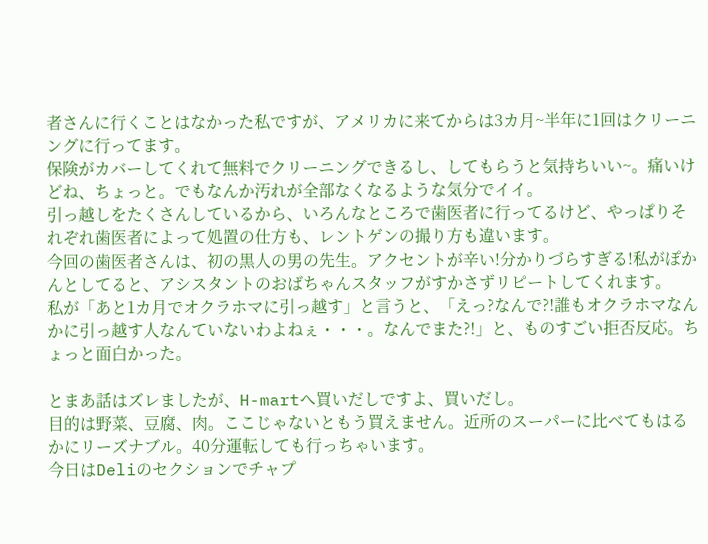者さんに行くことはなかった私ですが、アメリカに来てからは3カ月~半年に1回はクリーニングに行ってます。
保険がカバーしてくれて無料でクリーニングできるし、してもらうと気持ちいい~。痛いけどね、ちょっと。でもなんか汚れが全部なくなるような気分でイイ。
引っ越しをたくさんしているから、いろんなところで歯医者に行ってるけど、やっぱりそれぞれ歯医者によって処置の仕方も、レントゲンの撮り方も違います。
今回の歯医者さんは、初の黒人の男の先生。アクセントが辛い!分かりづらすぎる!私がぽかんとしてると、アシスタントのおばちゃんスタッフがすかさずリピートしてくれます。
私が「あと1カ月でオクラホマに引っ越す」と言うと、「えっ?なんで?!誰もオクラホマなんかに引っ越す人なんていないわよねぇ・・・。なんでまた?!」と、ものすごい拒否反応。ちょっと面白かった。

とまあ話はズレましたが、H-martへ買いだしですよ、買いだし。
目的は野菜、豆腐、肉。ここじゃないともう買えません。近所のスーパーに比べてもはるかにリーズナブル。40分運転しても行っちゃいます。
今日はDeliのセクションでチャプ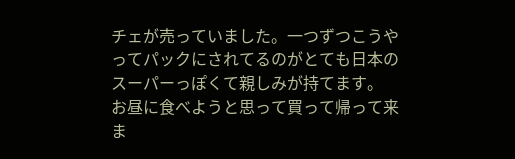チェが売っていました。一つずつこうやってパックにされてるのがとても日本のスーパーっぽくて親しみが持てます。
お昼に食べようと思って買って帰って来ま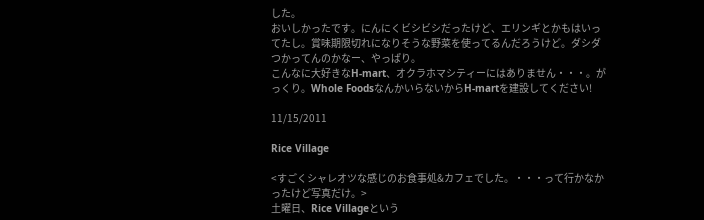した。
おいしかったです。にんにくビシビシだったけど、エリンギとかもはいってたし。賞味期限切れになりそうな野菜を使ってるんだろうけど。ダシダつかってんのかなー、やっぱり。
こんなに大好きなH-mart、オクラホマシティーにはありません・・・。がっくり。Whole FoodsなんかいらないからH-martを建設してください!

11/15/2011

Rice Village

<すごくシャレオツな感じのお食事処&カフェでした。・・・って行かなかったけど写真だけ。>
土曜日、Rice Villageという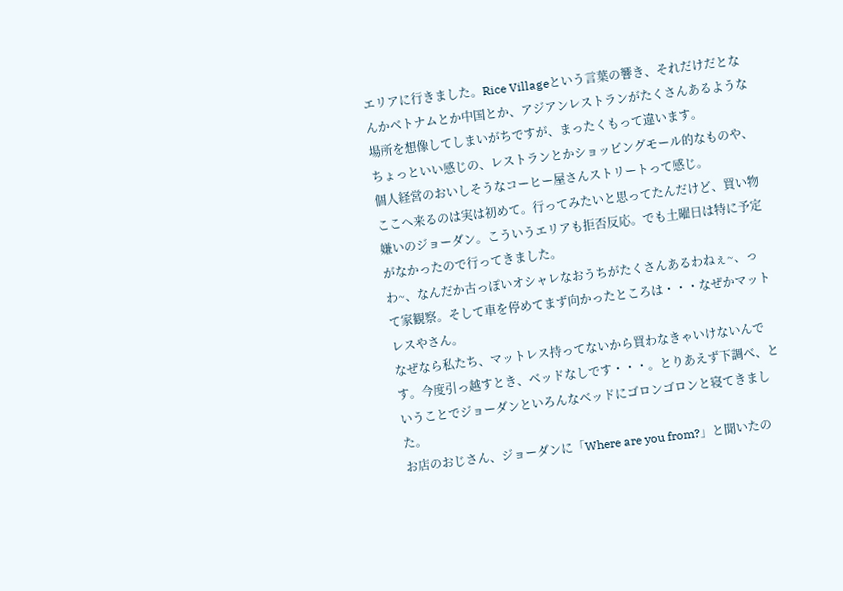エリアに行きました。Rice Villageという言葉の響き、それだけだとなんかベトナムとか中国とか、アジアンレストランがたくさんあるような場所を想像してしまいがちですが、まったくもって違います。
ちょっといい感じの、レストランとかショッピングモール的なものや、個人経営のおいしそうなコーヒー屋さんストリートって感じ。
ここへ来るのは実は初めて。行ってみたいと思ってたんだけど、買い物嫌いのジョーダン。こういうエリアも拒否反応。でも土曜日は特に予定がなかったので行ってきました。
わ~、なんだか古っぽいオシャレなおうちがたくさんあるわねぇ~、って家観察。そして車を停めてまず向かったところは・・・なぜかマットレスやさん。
なぜなら私たち、マットレス持ってないから買わなきゃいけないんです。今度引っ越すとき、ベッドなしです・・・。とりあえず下調べ、ということでジョーダンといろんなベッドにゴロンゴロンと寝てきました。
お店のおじさん、ジョーダンに「Where are you from?」と聞いたの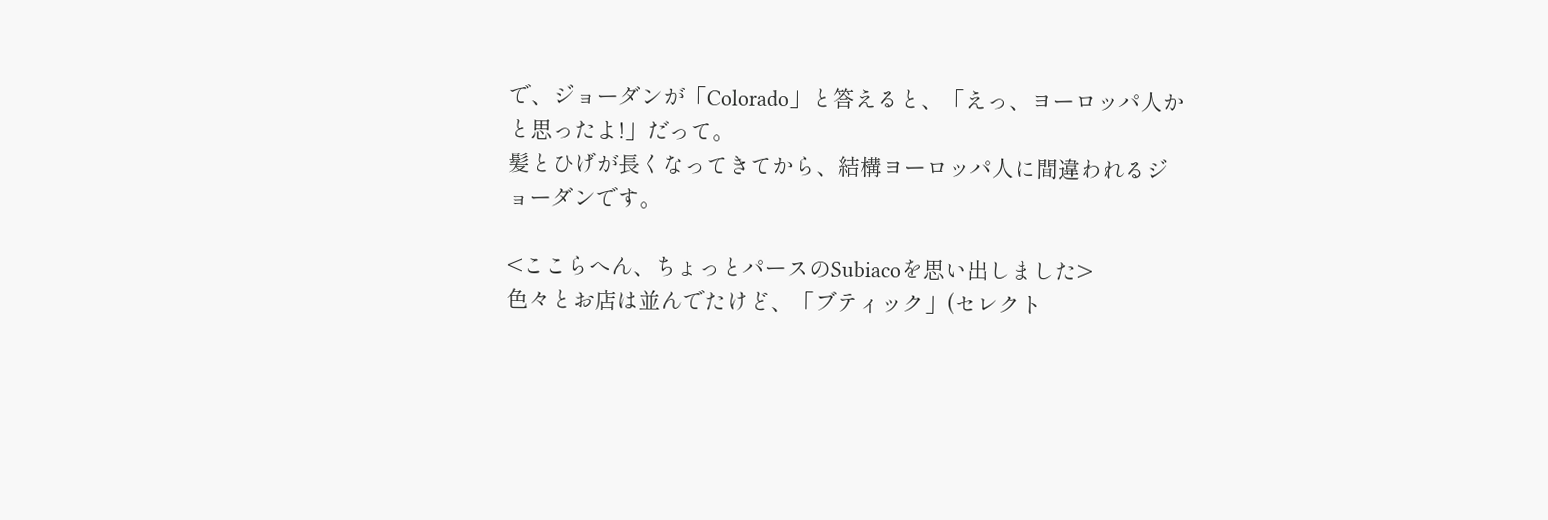で、ジョーダンが「Colorado」と答えると、「えっ、ヨーロッパ人かと思ったよ!」だって。
髪とひげが長くなってきてから、結構ヨーロッパ人に間違われるジョーダンです。

<ここらへん、ちょっとパースのSubiacoを思い出しました>
色々とお店は並んでたけど、「ブティック」(セレクト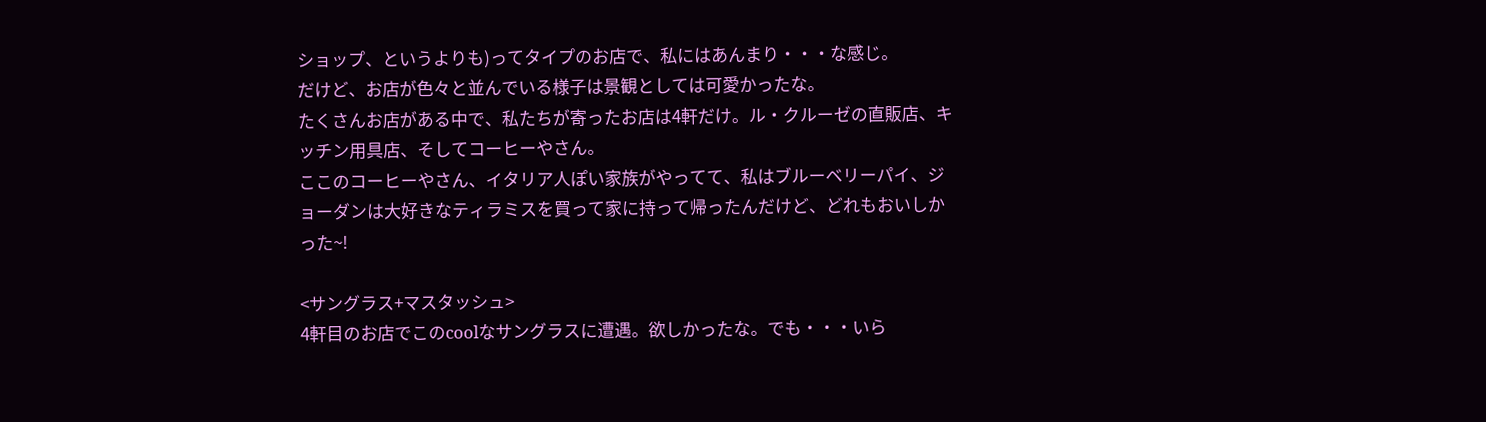ショップ、というよりも)ってタイプのお店で、私にはあんまり・・・な感じ。
だけど、お店が色々と並んでいる様子は景観としては可愛かったな。
たくさんお店がある中で、私たちが寄ったお店は4軒だけ。ル・クルーゼの直販店、キッチン用具店、そしてコーヒーやさん。
ここのコーヒーやさん、イタリア人ぽい家族がやってて、私はブルーベリーパイ、ジョーダンは大好きなティラミスを買って家に持って帰ったんだけど、どれもおいしかった~!

<サングラス+マスタッシュ>
4軒目のお店でこのcoolなサングラスに遭遇。欲しかったな。でも・・・いら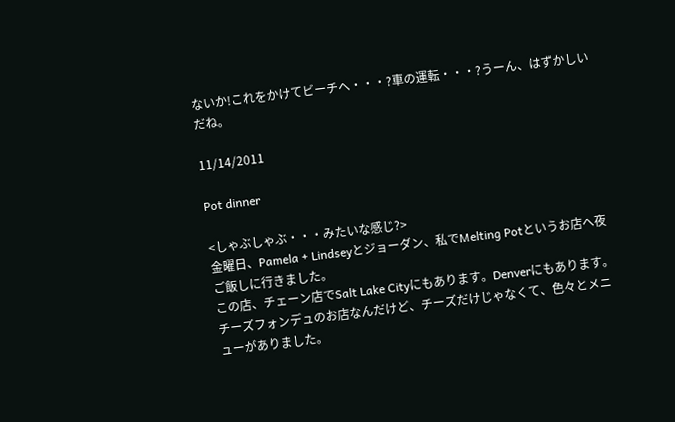ないか!これをかけてビーチへ・・・?車の運転・・・?うーん、はずかしいだね。

11/14/2011

Pot dinner

<しゃぶしゃぶ・・・みたいな感じ?>
金曜日、Pamela + Lindseyとジョーダン、私でMelting Potというお店へ夜ご飯しに行きました。
この店、チェーン店でSalt Lake Cityにもあります。Denverにもあります。チーズフォンデュのお店なんだけど、チーズだけじゃなくて、色々とメニューがありました。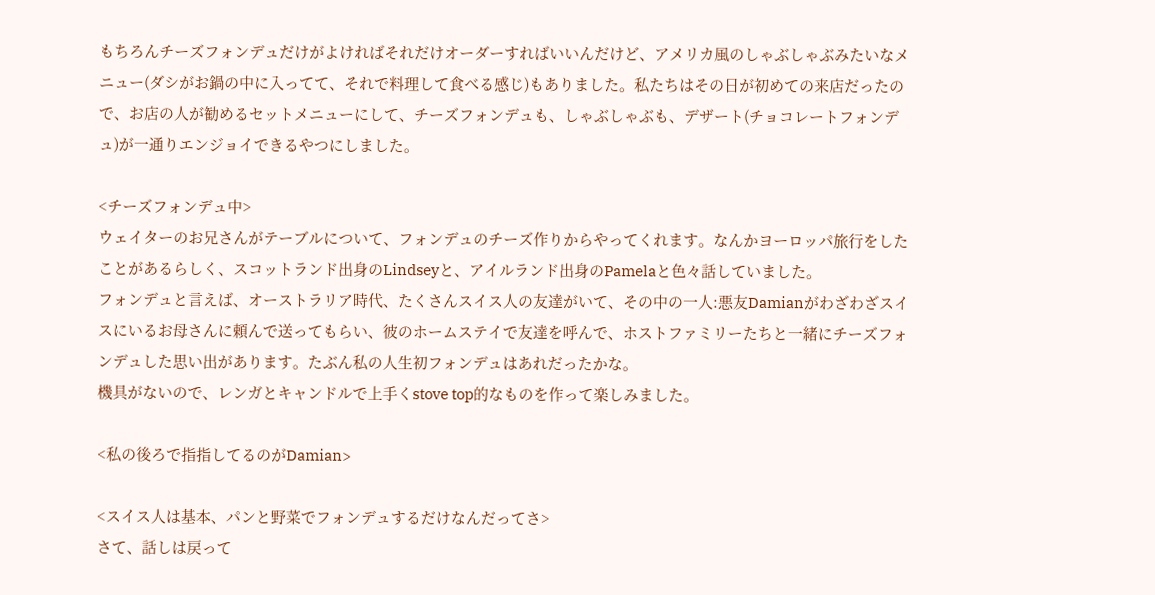もちろんチーズフォンデュだけがよければそれだけオーダーすればいいんだけど、アメリカ風のしゃぶしゃぶみたいなメニュー(ダシがお鍋の中に入ってて、それで料理して食べる感じ)もありました。私たちはその日が初めての来店だったので、お店の人が勧めるセットメニューにして、チーズフォンデュも、しゃぶしゃぶも、デザート(チョコレートフォンデュ)が一通りエンジョイできるやつにしました。

<チーズフォンデュ中>
ウェイターのお兄さんがテーブルについて、フォンデュのチーズ作りからやってくれます。なんかヨーロッパ旅行をしたことがあるらしく、スコットランド出身のLindseyと、アイルランド出身のPamelaと色々話していました。
フォンデュと言えば、オーストラリア時代、たくさんスイス人の友達がいて、その中の一人:悪友Damianがわざわざスイスにいるお母さんに頼んで送ってもらい、彼のホームステイで友達を呼んで、ホストファミリーたちと一緒にチーズフォンデュした思い出があります。たぶん私の人生初フォンデュはあれだったかな。
機具がないので、レンガとキャンドルで上手くstove top的なものを作って楽しみました。

<私の後ろで指指してるのがDamian>

<スイス人は基本、パンと野菜でフォンデュするだけなんだってさ>
さて、話しは戻って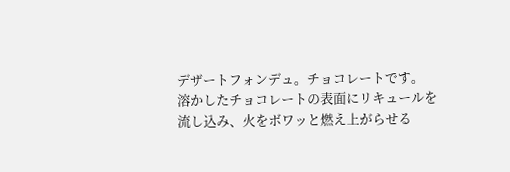デザートフォンデュ。チョコレートです。
溶かしたチョコレートの表面にリキュールを流し込み、火をボワッと燃え上がらせる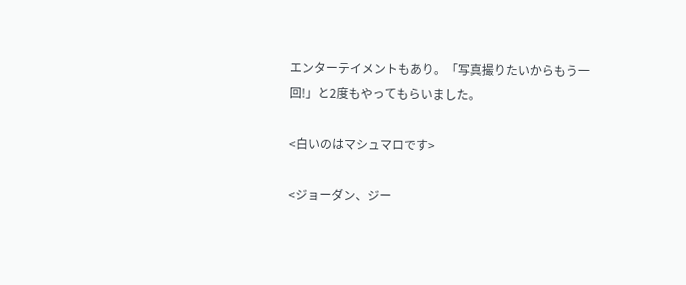エンターテイメントもあり。「写真撮りたいからもう一回!」と2度もやってもらいました。

<白いのはマシュマロです>

<ジョーダン、ジー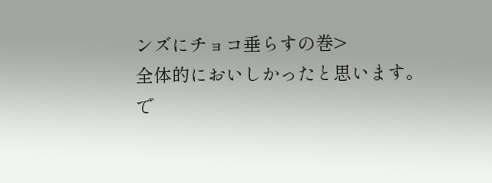ンズにチョコ垂らすの巻>
全体的においしかったと思います。
で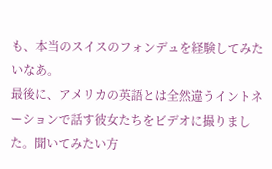も、本当のスイスのフォンデュを経験してみたいなあ。
最後に、アメリカの英語とは全然違うイントネーションで話す彼女たちをビデオに撮りました。聞いてみたい方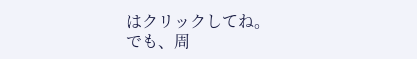はクリックしてね。
でも、周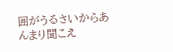囲がうるさいからあんまり聞こえ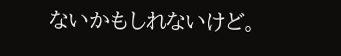ないかもしれないけど。